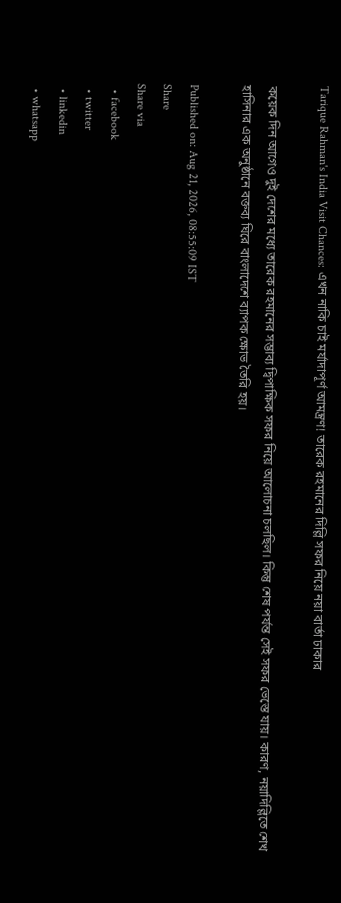Tarique Rahman's India Visit Chances: এখন নাকি চাই মর্যাদাপূর্ণ আমন্ত্রণ! তারেক রহমানের দিল্লি সফর নিয়ে নয়া বার্তা ঢাকার

কয়েক দিন আগেও দুই দেশের মধ্যে তারেক রহমানের সম্ভাব্য দ্বিপাক্ষিক সফর নিয়ে আলোচনা চলছিল। কিন্তু শেষ পর্যন্ত সেই সফর ভেস্তে যায়। কারণ, নয়াদিল্লিতে শেখ হাসিনার এক অনুষ্ঠানে বক্তব্য ঘিরে বাংলাদেশে ব্যাপক ক্ষোভ তৈরি হয়।

Published on: Aug 21, 2026, 08:55:09 IST
Share
Share via
  • facebook
  • twitter
  • linkedin
  • whatsapp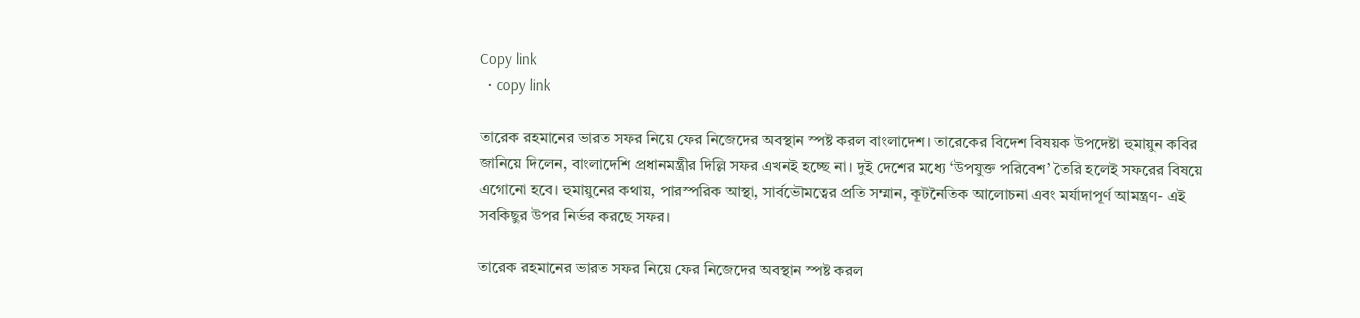Copy link
  • copy link

তারেক রহমানের ভারত সফর নিয়ে ফের নিজেদের অবস্থান স্পষ্ট করল বাংলাদেশ। তারেকের বিদেশ বিষয়ক উপদেষ্টা হুমায়ুন কবির জানিয়ে দিলেন, বাংলাদেশি প্রধানমন্ত্রীর দিল্লি সফর এখনই হচ্ছে না। দুই দেশের মধ্যে ‘উপযুক্ত পরিবেশ’ তৈরি হলেই সফরের বিষয়ে এগোনো হবে। হুমায়ুনের কথায়, পারস্পরিক আস্থা, সার্বভৌমত্বের প্রতি সম্মান, কূটনৈতিক আলোচনা এবং মর্যাদাপূর্ণ আমন্ত্রণ- এই সবকিছুর উপর নির্ভর করছে সফর।

তারেক রহমানের ভারত সফর নিয়ে ফের নিজেদের অবস্থান স্পষ্ট করল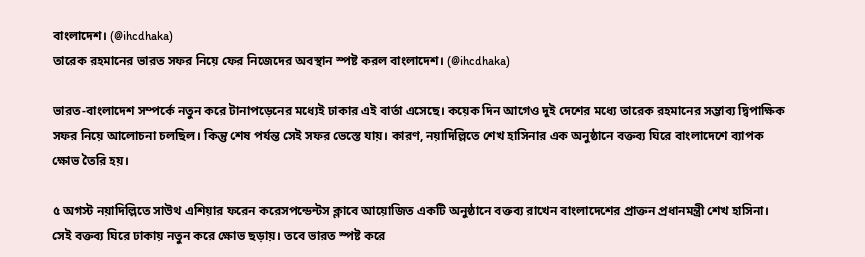বাংলাদেশ। (@ihcdhaka)
তারেক রহমানের ভারত সফর নিয়ে ফের নিজেদের অবস্থান স্পষ্ট করল বাংলাদেশ। (@ihcdhaka)

ভারত-বাংলাদেশ সম্পর্কে নতুন করে টানাপড়েনের মধ্যেই ঢাকার এই বার্তা এসেছে। কয়েক দিন আগেও দুই দেশের মধ্যে তারেক রহমানের সম্ভাব্য দ্বিপাক্ষিক সফর নিয়ে আলোচনা চলছিল। কিন্তু শেষ পর্যন্ত সেই সফর ভেস্তে যায়। কারণ, নয়াদিল্লিতে শেখ হাসিনার এক অনুষ্ঠানে বক্তব্য ঘিরে বাংলাদেশে ব্যাপক ক্ষোভ তৈরি হয়।

৫ অগস্ট নয়াদিল্লিতে সাউথ এশিয়ার ফরেন করেসপন্ডেন্টস ক্লাবে আয়োজিত একটি অনুষ্ঠানে বক্তব্য রাখেন বাংলাদেশের প্রাক্তন প্রধানমন্ত্রী শেখ হাসিনা। সেই বক্তব্য ঘিরে ঢাকায় নতুন করে ক্ষোভ ছড়ায়। তবে ভারত স্পষ্ট করে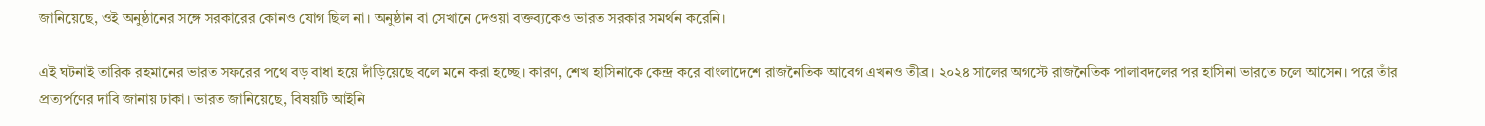জানিয়েছে, ওই অনুষ্ঠানের সঙ্গে সরকারের কোনও যোগ ছিল না। অনুষ্ঠান বা সেখানে দেওয়া বক্তব্যকেও ভারত সরকার সমর্থন করেনি।

এই ঘটনাই তারিক রহমানের ভারত সফরের পথে বড় বাধা হয়ে দাঁড়িয়েছে বলে মনে করা হচ্ছে। কারণ, শেখ হাসিনাকে কেন্দ্র করে বাংলাদেশে রাজনৈতিক আবেগ এখনও তীব্র। ২০২৪ সালের অগস্টে রাজনৈতিক পালাবদলের পর হাসিনা ভারতে চলে আসেন। পরে তাঁর প্রত্যর্পণের দাবি জানায় ঢাকা। ভারত জানিয়েছে, বিষয়টি আইনি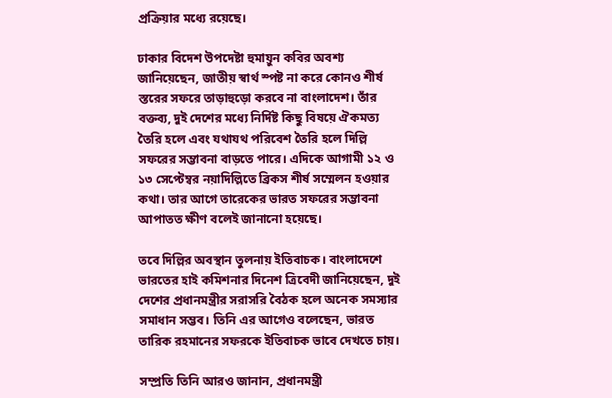প্রক্রিয়ার মধ্যে রয়েছে।

ঢাকার বিদেশ উপদেষ্টা হুমায়ুন কবির অবশ্য জানিয়েছেন, জাতীয় স্বার্থ স্পষ্ট না করে কোনও শীর্ষ স্তরের সফরে তাড়াহুড়ো করবে না বাংলাদেশ। তাঁর বক্তব্য, দুই দেশের মধ্যে নির্দিষ্ট কিছু বিষয়ে ঐকমত্য তৈরি হলে এবং যথাযথ পরিবেশ তৈরি হলে দিল্লি সফরের সম্ভাবনা বাড়তে পারে। এদিকে আগামী ১২ ও ১৩ সেপ্টেম্বর নয়াদিল্লিতে ব্রিকস শীর্ষ সম্মেলন হওয়ার কথা। তার আগে তারেকের ভারত সফরের সম্ভাবনা আপাতত ক্ষীণ বলেই জানানো হয়েছে।

তবে দিল্লির অবস্থান তুলনায় ইতিবাচক। বাংলাদেশে ভারতের হাই কমিশনার দিনেশ ত্রিবেদী জানিয়েছেন, দুই দেশের প্রধানমন্ত্রীর সরাসরি বৈঠক হলে অনেক সমস্যার সমাধান সম্ভব। তিনি এর আগেও বলেছেন, ভারত তারিক রহমানের সফরকে ইতিবাচক ভাবে দেখতে চায়।

সম্প্রতি তিনি আরও জানান, প্রধানমন্ত্রী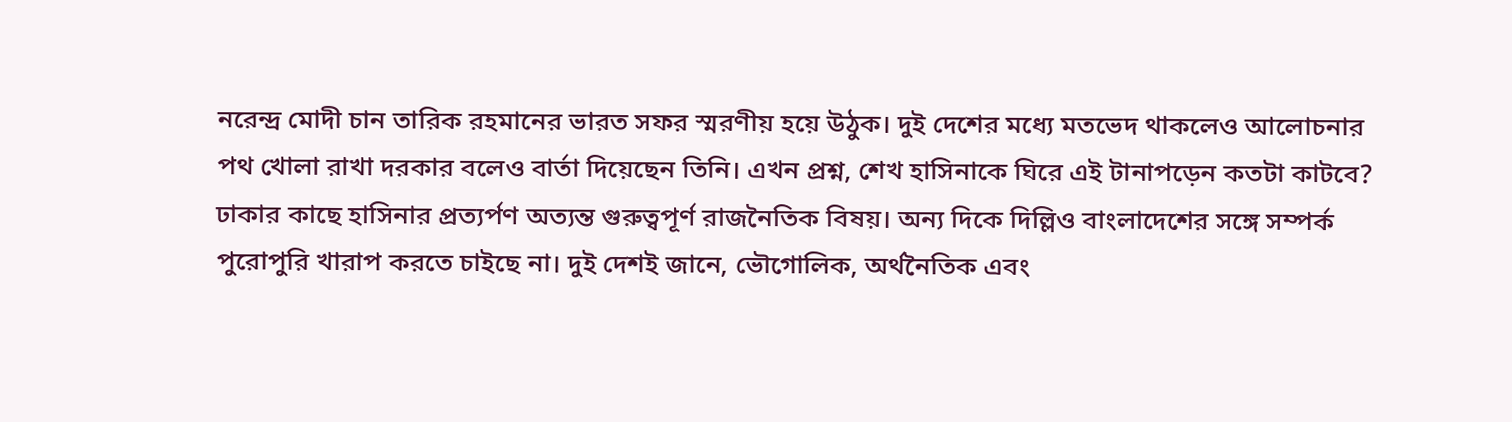নরেন্দ্র মোদী চান তারিক রহমানের ভারত সফর স্মরণীয় হয়ে উঠুক। দুই দেশের মধ্যে মতভেদ থাকলেও আলোচনার পথ খোলা রাখা দরকার বলেও বার্তা দিয়েছেন তিনি। এখন প্রশ্ন, শেখ হাসিনাকে ঘিরে এই টানাপড়েন কতটা কাটবে? ঢাকার কাছে হাসিনার প্রত্যর্পণ অত্যন্ত গুরুত্বপূর্ণ রাজনৈতিক বিষয়। অন্য দিকে দিল্লিও বাংলাদেশের সঙ্গে সম্পর্ক পুরোপুরি খারাপ করতে চাইছে না। দুই দেশই জানে, ভৌগোলিক, অর্থনৈতিক এবং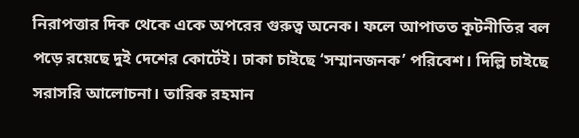নিরাপত্তার দিক থেকে একে অপরের গুরুত্ব অনেক। ফলে আপাতত কূটনীতির বল পড়ে রয়েছে দুই দেশের কোর্টেই। ঢাকা চাইছে ‘সম্মানজনক’ পরিবেশ। দিল্লি চাইছে সরাসরি আলোচনা। তারিক রহমান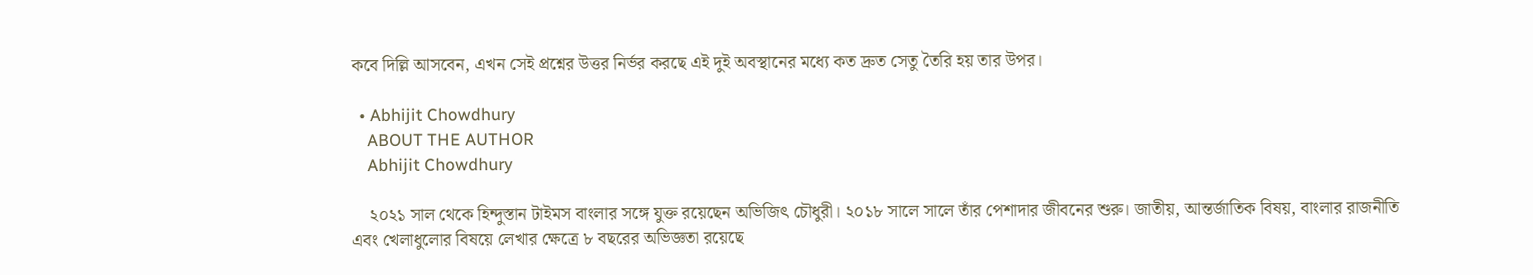কবে দিল্লি আসবেন, এখন সেই প্রশ্নের উত্তর নির্ভর করছে এই দুই অবস্থানের মধ্যে কত দ্রুত সেতু তৈরি হয় তার উপর।

  • Abhijit Chowdhury
    ABOUT THE AUTHOR
    Abhijit Chowdhury

    ২০২১ সাল থেকে হিন্দুস্তান টাইমস বাংলার সঙ্গে যুক্ত রয়েছেন অভিজিৎ চৌধুরী। ২০১৮ সালে সালে তাঁর পেশাদার জীবনের শুরু। জাতীয়, আন্তর্জাতিক বিষয়, বাংলার রাজনীতি এবং খেলাধুলোর বিষয়ে লেখার ক্ষেত্রে ৮ বছরের অভিজ্ঞতা রয়েছে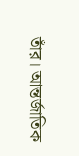তাঁর। আন্তর্জাতিক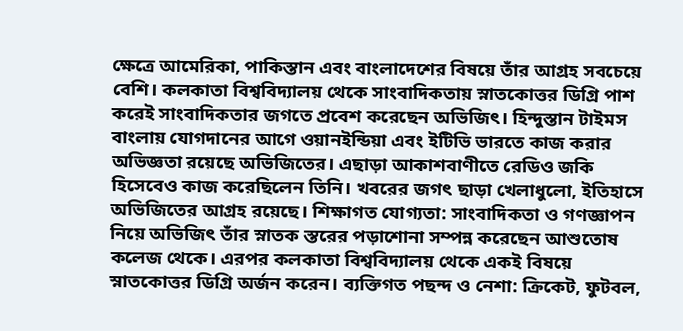ক্ষেত্রে আমেরিকা, পাকিস্তান এবং বাংলাদেশের বিষয়ে তাঁর আগ্রহ সবচেয়ে বেশি। কলকাতা বিশ্ববিদ্যালয় থেকে সাংবাদিকতায় স্নাতকোত্তর ডিগ্রি পাশ করেই সাংবাদিকতার জগতে প্রবেশ করেছেন অভিজিৎ। হিন্দুস্তান টাইমস বাংলায় যোগদানের আগে ওয়ানইন্ডিয়া এবং ইটিভি ভারতে কাজ করার অভিজ্ঞতা রয়েছে অভিজিতের। এছাড়া আকাশবাণীতে রেডিও জকি হিসেবেও কাজ করেছিলেন তিনি। খবরের জগৎ ছাড়া খেলাধুলো, ইতিহাসে অভিজিতের আগ্রহ রয়েছে। শিক্ষাগত যোগ্যতা: সাংবাদিকতা ও গণজ্ঞাপন নিয়ে অভিজিৎ তাঁর স্নাতক স্তরের পড়াশোনা সম্পন্ন করেছেন আশুতোষ কলেজ থেকে। এরপর কলকাতা বিশ্ববিদ্যালয় থেকে একই বিষয়ে স্নাতকোত্তর ডিগ্রি অর্জন করেন। ব্যক্তিগত পছন্দ ও নেশা: ক্রিকেট, ফুটবল,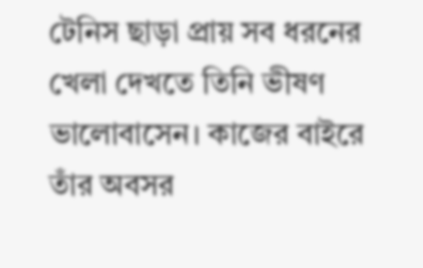টেনিস ছাড়া প্রায় সব ধরনের খেলা দেখতে তিনি ভীষণ ভালোবাসেন। কাজের বাইরে তাঁর অবসর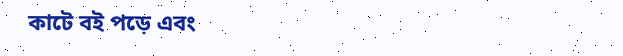কাটে বই পড়ে এবং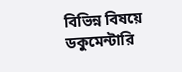বিভিন্ন বিষয়ে ডকুমেন্টারি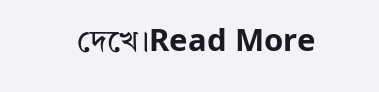দেখে।Read More